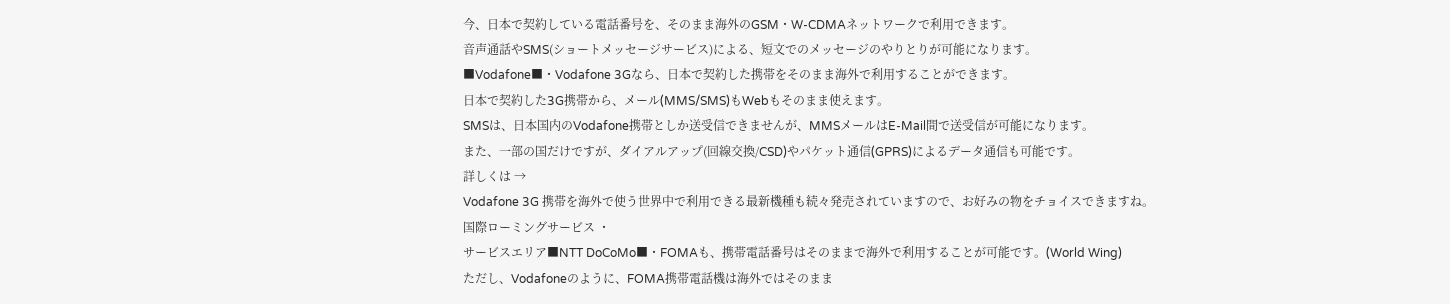今、日本で契約している電話番号を、そのまま海外のGSM・W-CDMAネットワークで利用できます。
音声通話やSMS(ショートメッセージサービス)による、短文でのメッセージのやりとりが可能になります。
■Vodafone■・Vodafone 3Gなら、日本で契約した携帯をそのまま海外で利用することができます。
日本で契約した3G携帯から、メール(MMS/SMS)もWebもそのまま使えます。
SMSは、日本国内のVodafone携帯としか送受信できませんが、MMSメールはE-Mail間で送受信が可能になります。
また、一部の国だけですが、ダイアルアップ(回線交換/CSD)やパケット通信(GPRS)によるデータ通信も可能です。
詳しくは →
Vodafone 3G 携帯を海外で使う世界中で利用できる最新機種も続々発売されていますので、お好みの物をチョイスできますね。
国際ローミングサービス ・
サービスエリア■NTT DoCoMo■・FOMAも、携帯電話番号はそのままで海外で利用することが可能です。(World Wing)
ただし、Vodafoneのように、FOMA携帯電話機は海外ではそのまま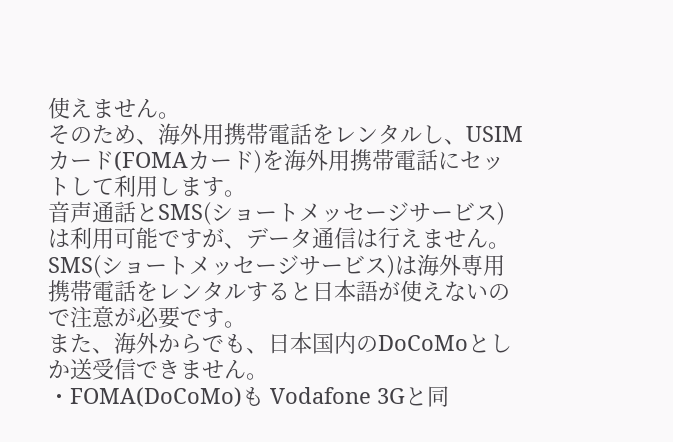使えません。
そのため、海外用携帯電話をレンタルし、USIMカード(FOMAカード)を海外用携帯電話にセットして利用します。
音声通話とSMS(ショートメッセージサービス)は利用可能ですが、データ通信は行えません。
SMS(ショートメッセージサービス)は海外専用携帯電話をレンタルすると日本語が使えないので注意が必要です。
また、海外からでも、日本国内のDoCoMoとしか送受信できません。
・FOMA(DoCoMo)も Vodafone 3Gと同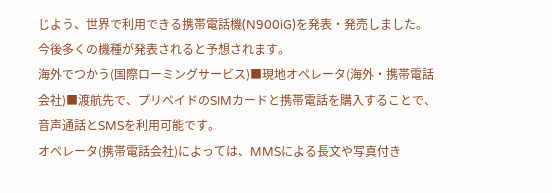じよう、世界で利用できる携帯電話機(N900iG)を発表・発売しました。
今後多くの機種が発表されると予想されます。
海外でつかう(国際ローミングサービス)■現地オペレータ(海外・携帯電話会社)■渡航先で、プリペイドのSIMカードと携帯電話を購入することで、音声通話とSMSを利用可能です。
オペレータ(携帯電話会社)によっては、MMSによる長文や写真付き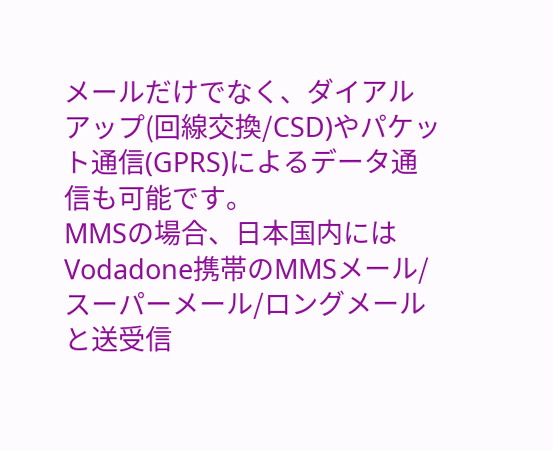メールだけでなく、ダイアルアップ(回線交換/CSD)やパケット通信(GPRS)によるデータ通信も可能です。
MMSの場合、日本国内にはVodadone携帯のMMSメール/スーパーメール/ロングメールと送受信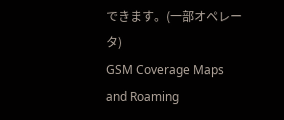できます。(一部オペレータ)
GSM Coverage Maps and Roaming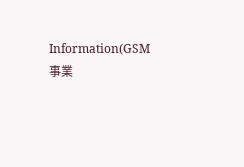Information(GSM事業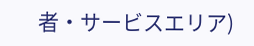者・サービスエリア)